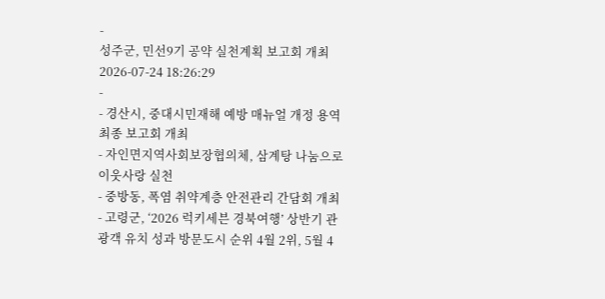-
성주군, 민선9기 공약 실천계획 보고회 개최
2026-07-24 18:26:29
-
- 경산시, 중대시민재해 예방 매뉴얼 개정 용역 최종 보고회 개최
- 자인면지역사회보장협의체, 삼계탕 나눔으로 이웃사랑 실천
- 중방동, 폭염 취약계층 안전관리 간담회 개최
- 고령군, ‘2026 럭키세븐 경북여행’ 상반기 관광객 유치 성과 방문도시 순위 4월 2위, 5월 4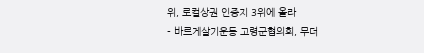위, 로컬상권 인증지 3위에 올라
- 바르게살기운동 고령군협의회, 무더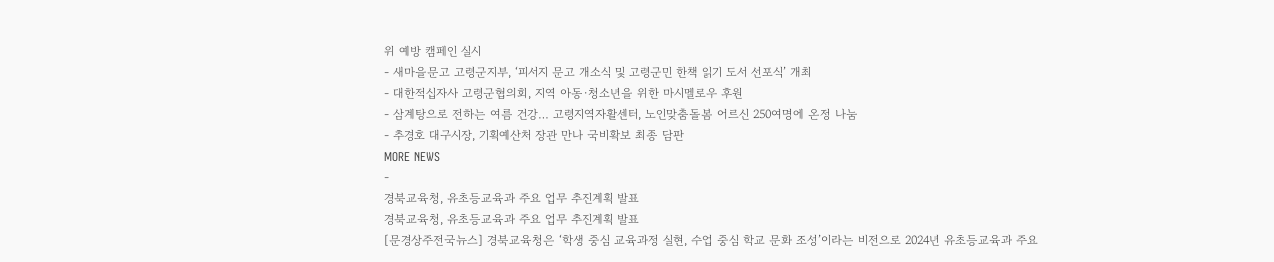위 예방 캠페인 실시
- 새마을문고 고령군지부, ‘피서지 문고 개소식 및 고령군민 한책 읽기 도서 선포식’ 개최
- 대한적십자사 고령군협의회, 지역 아동·청소년을 위한 마시멜로우 후원
- 삼계탕으로 전하는 여름 건강… 고령지역자활센터, 노인맞춤돌봄 어르신 250여명에 온정 나눔
- 추경호 대구시장, 기획예산처 장관 만나 국비확보 최종 담판
MORE NEWS
-
경북교육청, 유초등교육과 주요 업무 추진계획 발표
경북교육청, 유초등교육과 주요 업무 추진계획 발표
[문경상주전국뉴스] 경북교육청은 ‘학생 중심 교육과정 실현, 수업 중심 학교 문화 조성’이라는 비전으로 2024년 유초등교육과 주요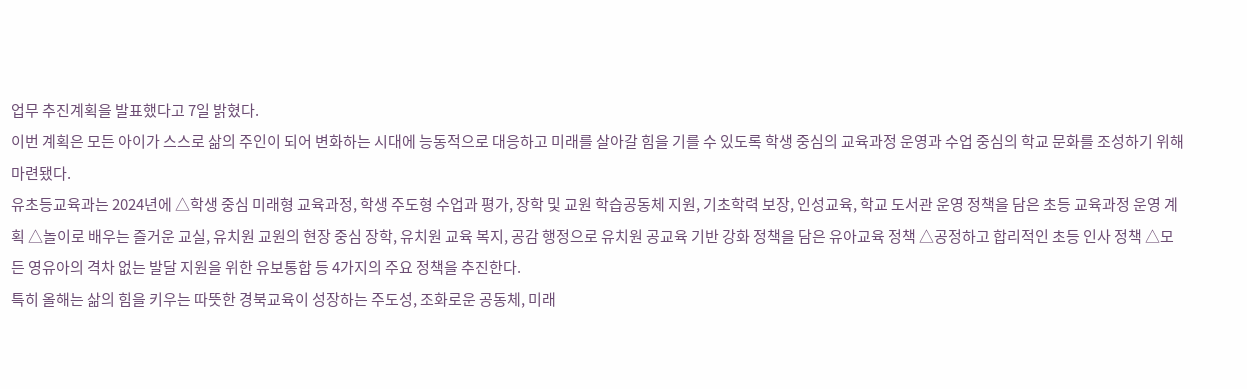업무 추진계획을 발표했다고 7일 밝혔다.
이번 계획은 모든 아이가 스스로 삶의 주인이 되어 변화하는 시대에 능동적으로 대응하고 미래를 살아갈 힘을 기를 수 있도록 학생 중심의 교육과정 운영과 수업 중심의 학교 문화를 조성하기 위해 마련됐다.
유초등교육과는 2024년에 △학생 중심 미래형 교육과정, 학생 주도형 수업과 평가, 장학 및 교원 학습공동체 지원, 기초학력 보장, 인성교육, 학교 도서관 운영 정책을 담은 초등 교육과정 운영 계획 △놀이로 배우는 즐거운 교실, 유치원 교원의 현장 중심 장학, 유치원 교육 복지, 공감 행정으로 유치원 공교육 기반 강화 정책을 담은 유아교육 정책 △공정하고 합리적인 초등 인사 정책 △모든 영유아의 격차 없는 발달 지원을 위한 유보통합 등 4가지의 주요 정책을 추진한다.
특히 올해는 삶의 힘을 키우는 따뜻한 경북교육이 성장하는 주도성, 조화로운 공동체, 미래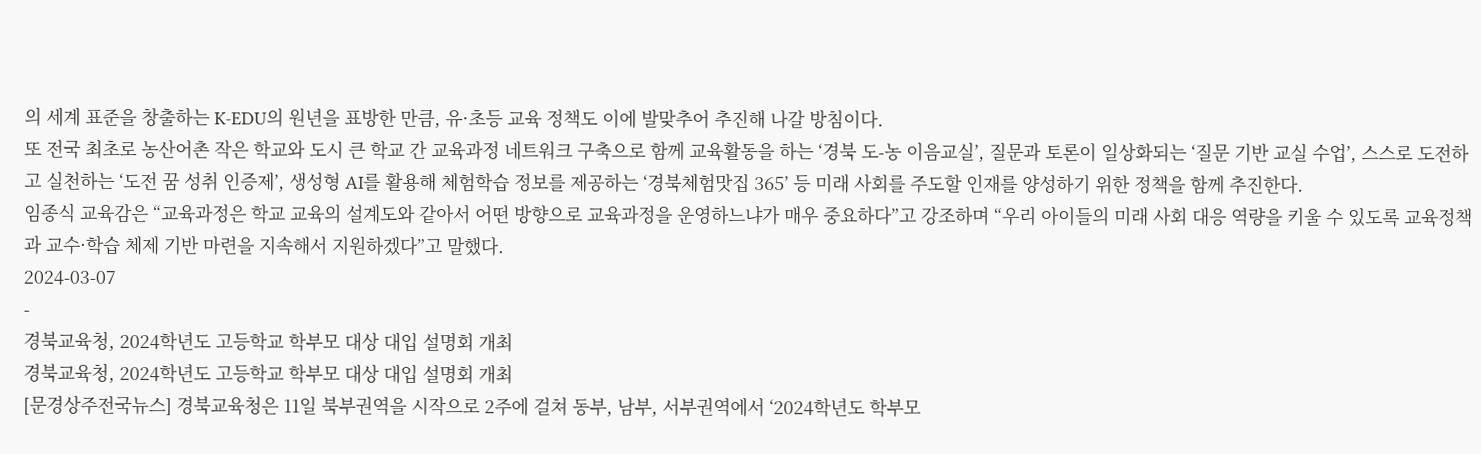의 세계 표준을 창출하는 K-EDU의 원년을 표방한 만큼, 유·초등 교육 정책도 이에 발맞추어 추진해 나갈 방침이다.
또 전국 최초로 농산어촌 작은 학교와 도시 큰 학교 간 교육과정 네트워크 구축으로 함께 교육활동을 하는 ‘경북 도-농 이음교실’, 질문과 토론이 일상화되는 ‘질문 기반 교실 수업’, 스스로 도전하고 실천하는 ‘도전 꿈 성취 인증제’, 생성형 AI를 활용해 체험학습 정보를 제공하는 ‘경북체험맛집 365’ 등 미래 사회를 주도할 인재를 양성하기 위한 정책을 함께 추진한다.
임종식 교육감은 “교육과정은 학교 교육의 설계도와 같아서 어떤 방향으로 교육과정을 운영하느냐가 매우 중요하다”고 강조하며 “우리 아이들의 미래 사회 대응 역량을 키울 수 있도록 교육정책과 교수·학습 체제 기반 마련을 지속해서 지원하겠다”고 말했다.
2024-03-07
-
경북교육청, 2024학년도 고등학교 학부모 대상 대입 설명회 개최
경북교육청, 2024학년도 고등학교 학부모 대상 대입 설명회 개최
[문경상주전국뉴스] 경북교육청은 11일 북부권역을 시작으로 2주에 걸쳐 동부, 남부, 서부권역에서 ‘2024학년도 학부모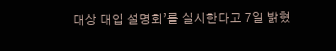대상 대입 설명회’를 실시한다고 7일 밝혔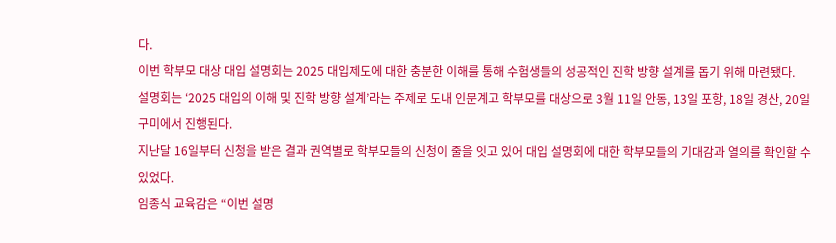다.
이번 학부모 대상 대입 설명회는 2025 대입제도에 대한 충분한 이해를 통해 수험생들의 성공적인 진학 방향 설계를 돕기 위해 마련됐다.
설명회는 ‘2025 대입의 이해 및 진학 방향 설계’라는 주제로 도내 인문계고 학부모를 대상으로 3월 11일 안동, 13일 포항, 18일 경산, 20일 구미에서 진행된다.
지난달 16일부터 신청을 받은 결과 권역별로 학부모들의 신청이 줄을 잇고 있어 대입 설명회에 대한 학부모들의 기대감과 열의를 확인할 수 있었다.
임종식 교육감은 “이번 설명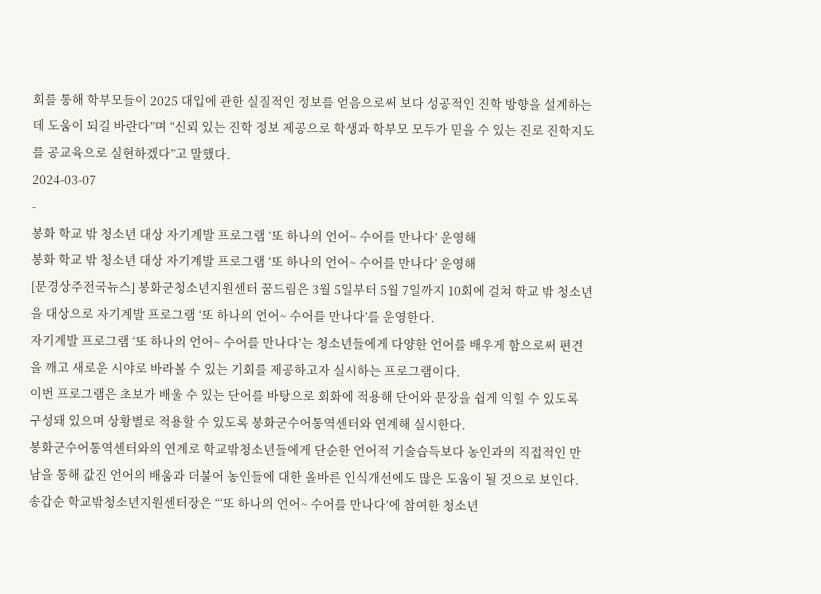회를 통해 학부모들이 2025 대입에 관한 실질적인 정보를 얻음으로써 보다 성공적인 진학 방향을 설계하는 데 도움이 되길 바란다”며 “신뢰 있는 진학 정보 제공으로 학생과 학부모 모두가 믿을 수 있는 진로 진학지도를 공교육으로 실현하겠다”고 말했다.
2024-03-07
-
봉화 학교 밖 청소년 대상 자기계발 프로그램 ‘또 하나의 언어~ 수어를 만나다’ 운영해
봉화 학교 밖 청소년 대상 자기계발 프로그램 ‘또 하나의 언어~ 수어를 만나다’ 운영해
[문경상주전국뉴스] 봉화군청소년지원센터 꿈드림은 3월 5일부터 5월 7일까지 10회에 걸쳐 학교 밖 청소년을 대상으로 자기계발 프로그램 ‘또 하나의 언어~ 수어를 만나다’를 운영한다.
자기계발 프로그램 ‘또 하나의 언어~ 수어를 만나다’는 청소년들에게 다양한 언어를 배우게 함으로써 편견을 깨고 새로운 시야로 바라볼 수 있는 기회를 제공하고자 실시하는 프로그램이다.
이번 프로그램은 초보가 배울 수 있는 단어를 바탕으로 회화에 적용해 단어와 문장을 쉽게 익힐 수 있도록 구성돼 있으며 상황별로 적용할 수 있도록 봉화군수어통역센터와 연계해 실시한다.
봉화군수어통역센터와의 연계로 학교밖청소년들에게 단순한 언어적 기술습득보다 농인과의 직접적인 만남을 통해 값진 언어의 배움과 더불어 농인들에 대한 올바른 인식개선에도 많은 도움이 될 것으로 보인다.
송갑순 학교밖청소년지원센터장은 “‘또 하나의 언어~ 수어를 만나다’에 참여한 청소년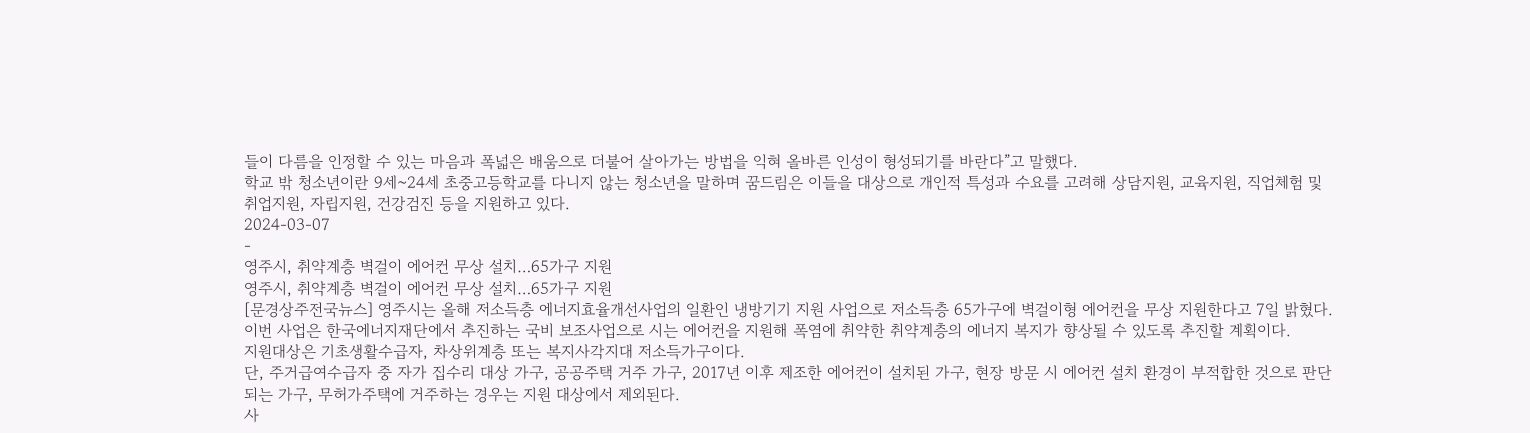들이 다름을 인정할 수 있는 마음과 폭넓은 배움으로 더불어 살아가는 방법을 익혀 올바른 인성이 형성되기를 바란다”고 말했다.
학교 밖 청소년이란 9세~24세 초중고등학교를 다니지 않는 청소년을 말하며 꿈드림은 이들을 대상으로 개인적 특성과 수요를 고려해 상담지원, 교육지원, 직업체험 및 취업지원, 자립지원, 건강검진 등을 지원하고 있다.
2024-03-07
-
영주시, 취약계층 벽걸이 에어컨 무상 설치…65가구 지원
영주시, 취약계층 벽걸이 에어컨 무상 설치…65가구 지원
[문경상주전국뉴스] 영주시는 올해 저소득층 에너지효율개선사업의 일환인 냉방기기 지원 사업으로 저소득층 65가구에 벽걸이형 에어컨을 무상 지원한다고 7일 밝혔다.
이번 사업은 한국에너지재단에서 추진하는 국비 보조사업으로 시는 에어컨을 지원해 폭염에 취약한 취약계층의 에너지 복지가 향상될 수 있도록 추진할 계획이다.
지원대상은 기초생활수급자, 차상위계층 또는 복지사각지대 저소득가구이다.
단, 주거급여수급자 중 자가 집수리 대상 가구, 공공주택 거주 가구, 2017년 이후 제조한 에어컨이 설치된 가구, 현장 방문 시 에어컨 설치 환경이 부적합한 것으로 판단되는 가구, 무허가주택에 거주하는 경우는 지원 대상에서 제외된다.
사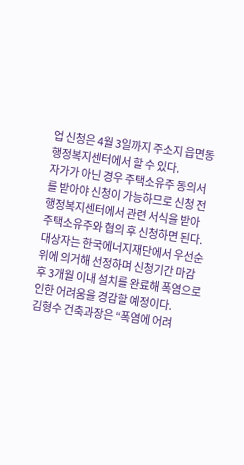업 신청은 4월 3일까지 주소지 읍면동 행정복지센터에서 할 수 있다.
자가가 아닌 경우 주택소유주 동의서를 받아야 신청이 가능하므로 신청 전 행정복지센터에서 관련 서식을 받아 주택소유주와 협의 후 신청하면 된다.
대상자는 한국에너지재단에서 우선순위에 의거해 선정하며 신청기간 마감 후 3개월 이내 설치를 완료해 폭염으로 인한 어려움을 경감할 예정이다.
김형수 건축과장은 “폭염에 어려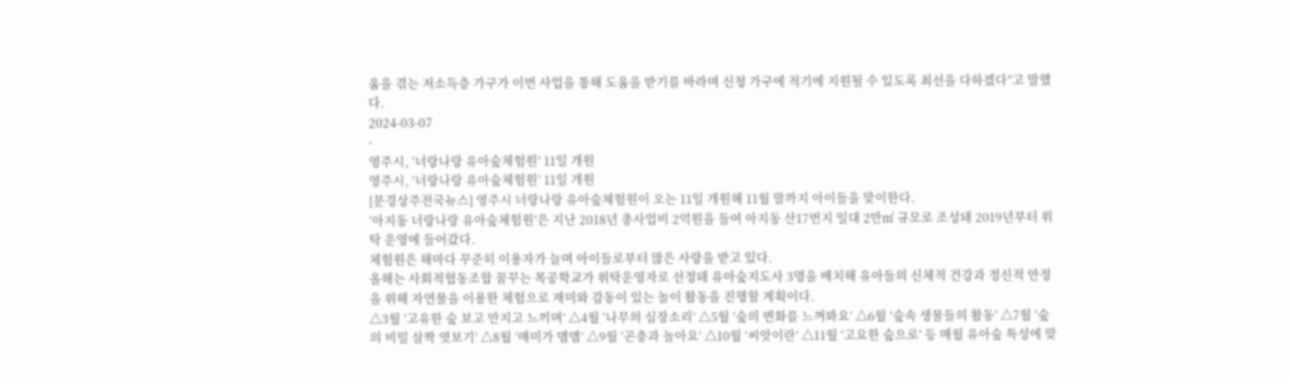움을 겪는 저소득층 가구가 이번 사업을 통해 도움을 받기를 바라며 신청 가구에 적기에 지원될 수 있도록 최선을 다하겠다”고 말했다.
2024-03-07
-
영주시, ‘너랑나랑 유아숲체험원’ 11일 개원
영주시, ‘너랑나랑 유아숲체험원’ 11일 개원
[문경상주전국뉴스] 영주시 너랑나랑 유아숲체험원이 오는 11일 개원해 11월 말까지 아이들을 맞이한다.
‘아지동 너랑나랑 유아숲체험원’은 지난 2018년 총사업비 2억원을 들여 아지동 산17번지 일대 2만㎡ 규모로 조성돼 2019년부터 위탁 운영에 들어갔다.
체험원은 해마다 꾸준히 이용자가 늘며 아이들로부터 많은 사랑을 받고 있다.
올해는 사회적협동조합 꿈꾸는 목공학교가 위탁운영자로 선정돼 유아숲지도사 3명을 배치해 유아들의 신체적 건강과 정신적 안정을 위해 자연물을 이용한 체험으로 재미와 감동이 있는 놀이 활동을 진행할 계획이다.
△3월 ‘고유한 숲 보고 만지고 느끼며’ △4월 ‘나무의 심장소리’ △5월 ‘숲의 변화를 느껴봐요’ △6월 ‘숲속 생물들의 활동’ △7월 ‘숲의 비밀 살짝 엿보기’ △8월 ‘매미가 맴맴’ △9월 ‘곤충과 놀아요’ △10월 ‘씨앗이란’ △11월 ‘고요한 숲으로’ 등 매월 유아숲 특성에 맞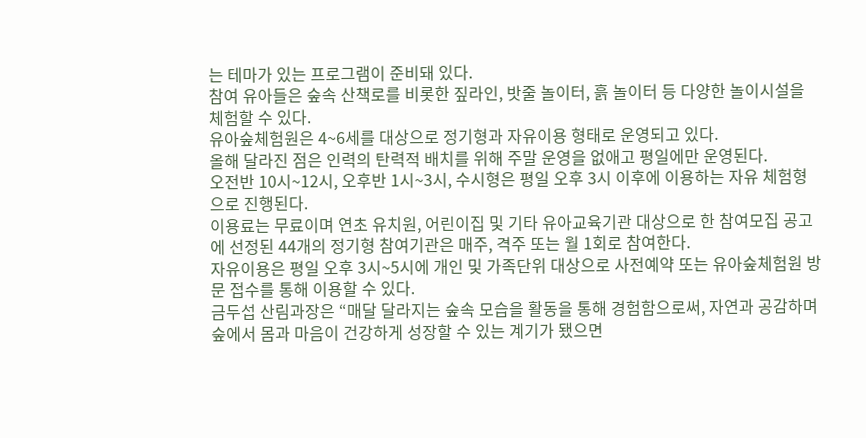는 테마가 있는 프로그램이 준비돼 있다.
참여 유아들은 숲속 산책로를 비롯한 짚라인, 밧줄 놀이터, 흙 놀이터 등 다양한 놀이시설을 체험할 수 있다.
유아숲체험원은 4~6세를 대상으로 정기형과 자유이용 형태로 운영되고 있다.
올해 달라진 점은 인력의 탄력적 배치를 위해 주말 운영을 없애고 평일에만 운영된다.
오전반 10시~12시, 오후반 1시~3시, 수시형은 평일 오후 3시 이후에 이용하는 자유 체험형으로 진행된다.
이용료는 무료이며 연초 유치원, 어린이집 및 기타 유아교육기관 대상으로 한 참여모집 공고에 선정된 44개의 정기형 참여기관은 매주, 격주 또는 월 1회로 참여한다.
자유이용은 평일 오후 3시~5시에 개인 및 가족단위 대상으로 사전예약 또는 유아숲체험원 방문 접수를 통해 이용할 수 있다.
금두섭 산림과장은 “매달 달라지는 숲속 모습을 활동을 통해 경험함으로써, 자연과 공감하며 숲에서 몸과 마음이 건강하게 성장할 수 있는 계기가 됐으면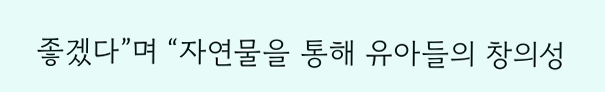좋겠다”며 “자연물을 통해 유아들의 창의성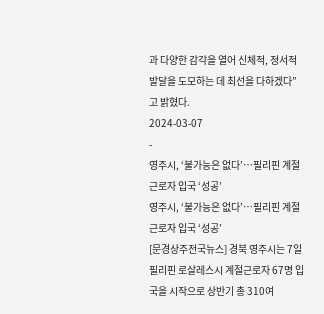과 다양한 감각을 열어 신체적, 정서적 발달을 도모하는 데 최선을 다하겠다”고 밝혔다.
2024-03-07
-
영주시, ‘불가능은 없다’…필리핀 계절근로자 입국 ‘성공’
영주시, ‘불가능은 없다’…필리핀 계절근로자 입국 ‘성공’
[문경상주전국뉴스] 경북 영주시는 7일 필리핀 로살레스시 계절근로자 67명 입국을 시작으로 상반기 총 310여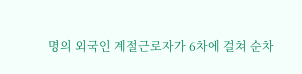명의 외국인 계절근로자가 6차에 걸쳐 순차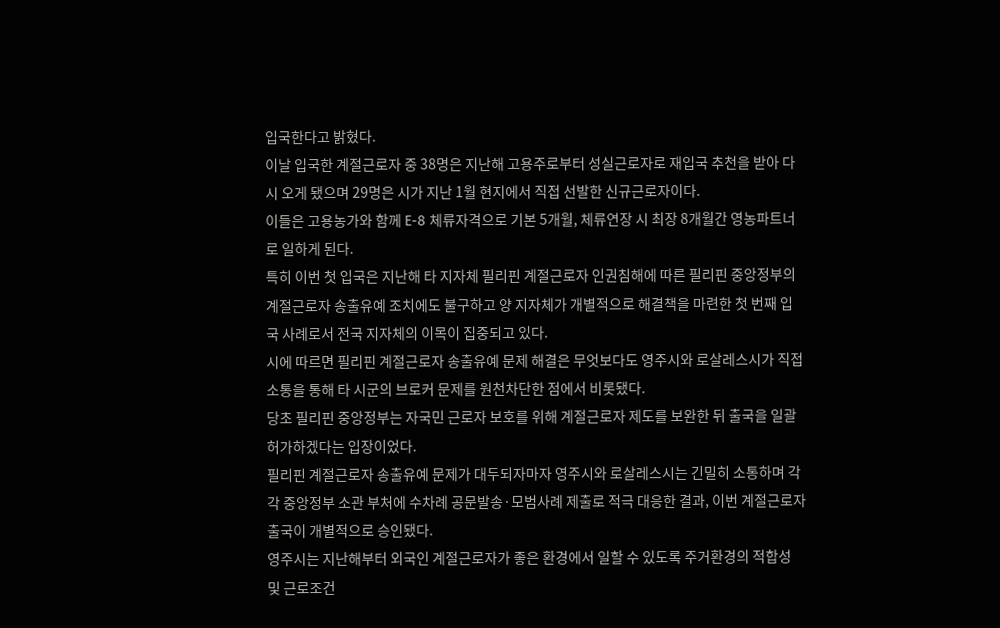입국한다고 밝혔다.
이날 입국한 계절근로자 중 38명은 지난해 고용주로부터 성실근로자로 재입국 추천을 받아 다시 오게 됐으며 29명은 시가 지난 1월 현지에서 직접 선발한 신규근로자이다.
이들은 고용농가와 함께 E-8 체류자격으로 기본 5개월, 체류연장 시 최장 8개월간 영농파트너로 일하게 된다.
특히 이번 첫 입국은 지난해 타 지자체 필리핀 계절근로자 인권침해에 따른 필리핀 중앙정부의 계절근로자 송출유예 조치에도 불구하고 양 지자체가 개별적으로 해결책을 마련한 첫 번째 입국 사례로서 전국 지자체의 이목이 집중되고 있다.
시에 따르면 필리핀 계절근로자 송출유예 문제 해결은 무엇보다도 영주시와 로살레스시가 직접 소통을 통해 타 시군의 브로커 문제를 원천차단한 점에서 비롯됐다.
당초 필리핀 중앙정부는 자국민 근로자 보호를 위해 계절근로자 제도를 보완한 뒤 출국을 일괄 허가하겠다는 입장이었다.
필리핀 계절근로자 송출유예 문제가 대두되자마자 영주시와 로살레스시는 긴밀히 소통하며 각각 중앙정부 소관 부처에 수차례 공문발송·모범사례 제출로 적극 대응한 결과, 이번 계절근로자 출국이 개별적으로 승인됐다.
영주시는 지난해부터 외국인 계절근로자가 좋은 환경에서 일할 수 있도록 주거환경의 적합성 및 근로조건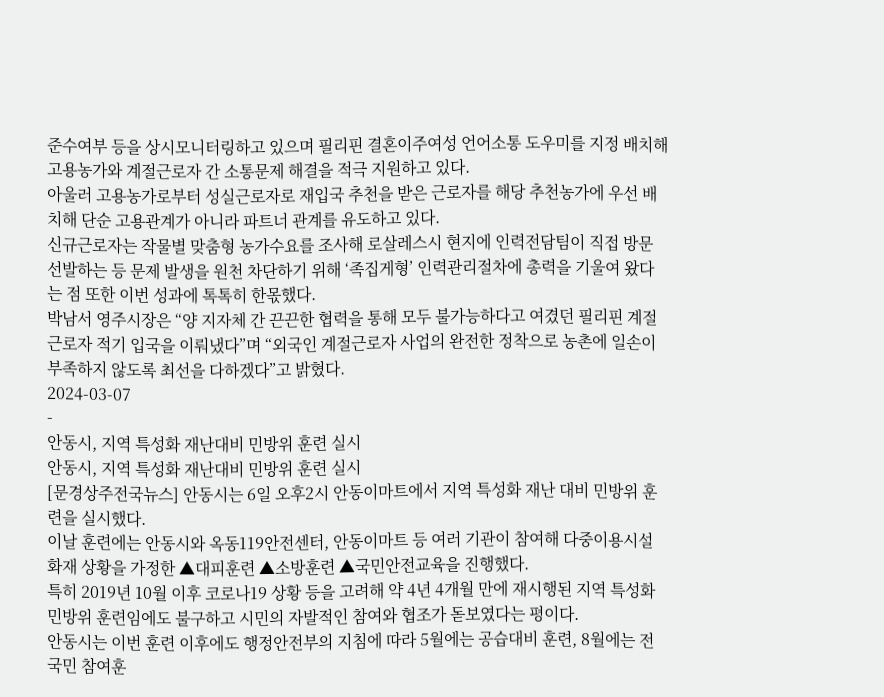준수여부 등을 상시모니터링하고 있으며 필리핀 결혼이주여성 언어소통 도우미를 지정 배치해 고용농가와 계절근로자 간 소통문제 해결을 적극 지원하고 있다.
아울러 고용농가로부터 성실근로자로 재입국 추천을 받은 근로자를 해당 추천농가에 우선 배치해 단순 고용관계가 아니라 파트너 관계를 유도하고 있다.
신규근로자는 작물별 맞춤형 농가수요를 조사해 로살레스시 현지에 인력전담팀이 직접 방문 선발하는 등 문제 발생을 원천 차단하기 위해 ‘족집게형’ 인력관리절차에 총력을 기울여 왔다는 점 또한 이번 성과에 톡톡히 한몫했다.
박남서 영주시장은 “양 지자체 간 끈끈한 협력을 통해 모두 불가능하다고 여겼던 필리핀 계절근로자 적기 입국을 이뤄냈다”며 “외국인 계절근로자 사업의 완전한 정착으로 농촌에 일손이 부족하지 않도록 최선을 다하겠다”고 밝혔다.
2024-03-07
-
안동시, 지역 특성화 재난대비 민방위 훈련 실시
안동시, 지역 특성화 재난대비 민방위 훈련 실시
[문경상주전국뉴스] 안동시는 6일 오후2시 안동이마트에서 지역 특성화 재난 대비 민방위 훈련을 실시했다.
이날 훈련에는 안동시와 옥동119안전센터, 안동이마트 등 여러 기관이 참여해 다중이용시설 화재 상황을 가정한 ▲대피훈련 ▲소방훈련 ▲국민안전교육을 진행했다.
특히 2019년 10월 이후 코로나19 상황 등을 고려해 약 4년 4개월 만에 재시행된 지역 특성화 민방위 훈련임에도 불구하고 시민의 자발적인 참여와 협조가 돋보였다는 평이다.
안동시는 이번 훈련 이후에도 행정안전부의 지침에 따라 5월에는 공습대비 훈련, 8월에는 전 국민 참여훈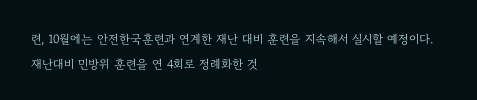련, 10월에는 안전한국훈련과 연계한 재난 대비 훈련을 지속해서 실시할 예정이다.
재난대비 민방위 훈련을 연 4회로 정례화한 것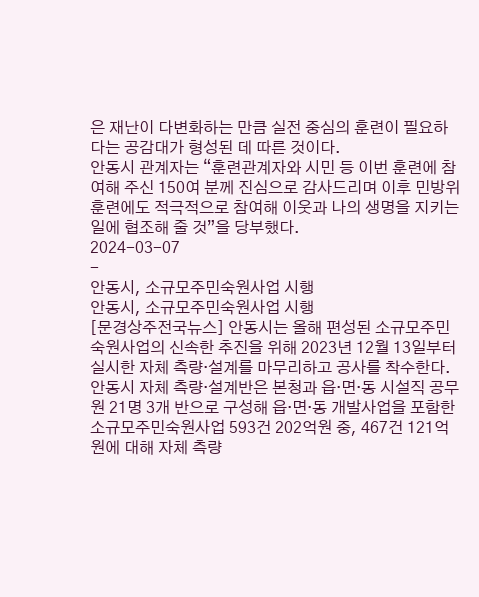은 재난이 다변화하는 만큼 실전 중심의 훈련이 필요하다는 공감대가 형성된 데 따른 것이다.
안동시 관계자는 “훈련관계자와 시민 등 이번 훈련에 참여해 주신 150여 분께 진심으로 감사드리며 이후 민방위 훈련에도 적극적으로 참여해 이웃과 나의 생명을 지키는 일에 협조해 줄 것”을 당부했다.
2024-03-07
-
안동시, 소규모주민숙원사업 시행
안동시, 소규모주민숙원사업 시행
[문경상주전국뉴스] 안동시는 올해 편성된 소규모주민숙원사업의 신속한 추진을 위해 2023년 12월 13일부터 실시한 자체 측량·설계를 마무리하고 공사를 착수한다.
안동시 자체 측량·설계반은 본청과 읍·면·동 시설직 공무원 21명 3개 반으로 구성해 읍·면·동 개발사업을 포함한 소규모주민숙원사업 593건 202억원 중, 467건 121억원에 대해 자체 측량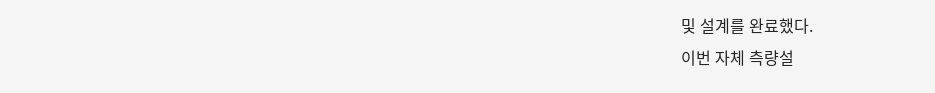및 설계를 완료했다.
이번 자체 측량설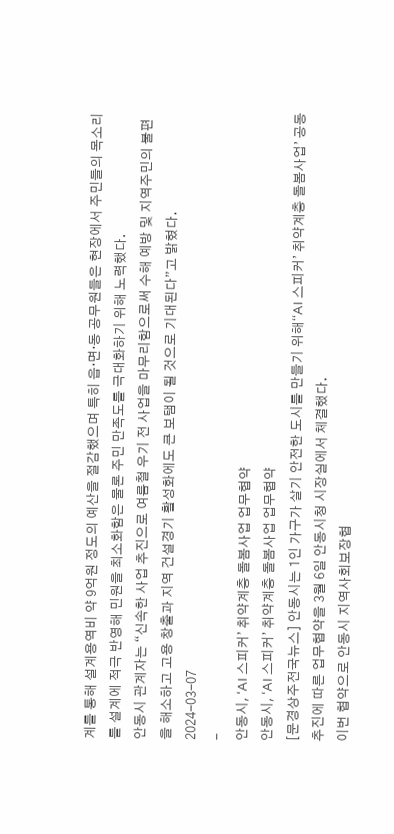계를 통해 설계용역비 약 9억원 정도의 예산을 절감했으며 특히 읍·면·동 공무원들은 현장에서 주민들의 목소리를 설계에 적극 반영해 민원을 최소화함은 물론 주민 만족도를 극대화하기 위해 노력했다.
안동시 관계자는 “신속한 사업 추진으로 여름철 우기 전 사업을 마무리함으로써 수해 예방 및 지역주민의 불편을 해소하고 고용 창출과 지역 건설경기 활성화에도 큰 보탬이 될 것으로 기대된다”고 밝혔다.
2024-03-07
-
안동시, ‘AI 스피커’ 취약계층 돌봄사업 업무협약
안동시, ‘AI 스피커’ 취약계층 돌봄사업 업무협약
[문경상주전국뉴스] 안동시는 1인 가구가 살기 안전한 도시를 만들기 위해‘‘AI 스피커’ 취약계층 돌봄사업’ 공동추진에 따른 업무협약을 3월 6일 안동시청 시장실에서 체결했다.
이번 협약으로 안동시 지역사회보장협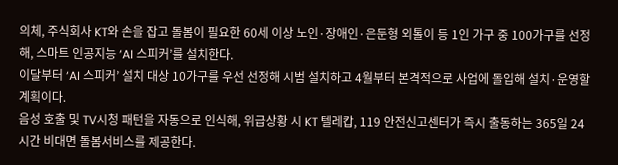의체, 주식회사 KT와 손을 잡고 돌봄이 필요한 60세 이상 노인·장애인·은둔형 외톨이 등 1인 가구 중 100가구를 선정해, 스마트 인공지능 ‘AI 스피커’를 설치한다.
이달부터 ‘AI 스피커’ 설치 대상 10가구를 우선 선정해 시범 설치하고 4월부터 본격적으로 사업에 돌입해 설치·운영할 계획이다.
음성 호출 및 TV시청 패턴을 자동으로 인식해, 위급상황 시 KT 텔레캅, 119 안전신고센터가 즉시 출동하는 365일 24시간 비대면 돌봄서비스를 제공한다.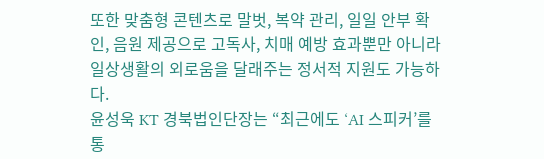또한 맞춤형 콘텐츠로 말벗, 복약 관리, 일일 안부 확인, 음원 제공으로 고독사, 치매 예방 효과뿐만 아니라 일상생활의 외로움을 달래주는 정서적 지원도 가능하다.
윤성욱 KT 경북법인단장는 “최근에도 ‘AI 스피커’를 통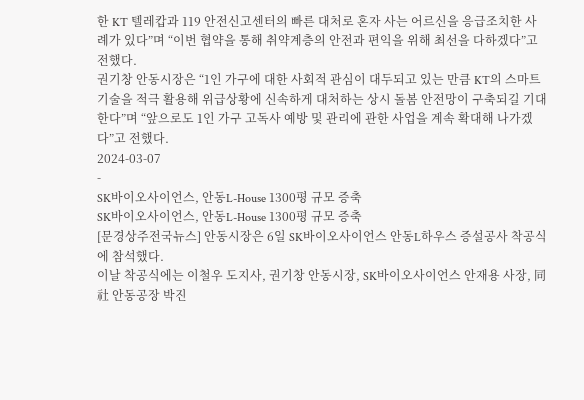한 KT 텔레캅과 119 안전신고센터의 빠른 대처로 혼자 사는 어르신을 응급조치한 사례가 있다”며 “이번 협약을 통해 취약계층의 안전과 편익을 위해 최선을 다하겠다”고 전했다.
권기창 안동시장은 “1인 가구에 대한 사회적 관심이 대두되고 있는 만큼 KT의 스마트 기술을 적극 활용해 위급상황에 신속하게 대처하는 상시 돌봄 안전망이 구축되길 기대한다”며 “앞으로도 1인 가구 고독사 예방 및 관리에 관한 사업을 계속 확대해 나가겠다”고 전했다.
2024-03-07
-
SK바이오사이언스, 안동L-House 1300평 규모 증축
SK바이오사이언스, 안동L-House 1300평 규모 증축
[문경상주전국뉴스] 안동시장은 6일 SK바이오사이언스 안동L하우스 증설공사 착공식에 참석했다.
이날 착공식에는 이철우 도지사, 권기창 안동시장, SK바이오사이언스 안재용 사장, 同社 안동공장 박진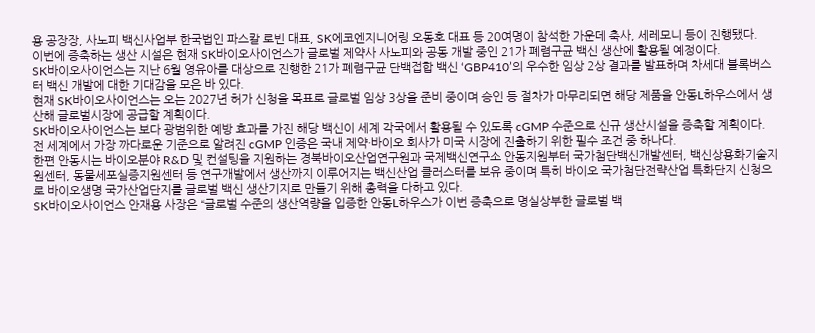용 공장장, 사노피 백신사업부 한국법인 파스칼 로빈 대표, SK에코엔지니어링 오동호 대표 등 20여명이 참석한 가운데 축사, 세레모니 등이 진행됐다.
이번에 증축하는 생산 시설은 현재 SK바이오사이언스가 글로벌 제약사 사노피와 공동 개발 중인 21가 폐렴구균 백신 생산에 활용될 예정이다.
SK바이오사이언스는 지난 6월 영유아를 대상으로 진행한 21가 폐렴구균 단백접합 백신 ‘GBP410’의 우수한 임상 2상 결과를 발표하며 차세대 블록버스터 백신 개발에 대한 기대감을 모은 바 있다.
현재 SK바이오사이언스는 오는 2027년 허가 신청을 목표로 글로벌 임상 3상을 준비 중이며 승인 등 절차가 마무리되면 해당 제품을 안동L하우스에서 생산해 글로벌시장에 공급할 계획이다.
SK바이오사이언스는 보다 광범위한 예방 효과를 가진 해당 백신이 세계 각국에서 활용될 수 있도록 cGMP 수준으로 신규 생산시설을 증축할 계획이다.
전 세계에서 가장 까다로운 기준으로 알려진 cGMP 인증은 국내 제약·바이오 회사가 미국 시장에 진출하기 위한 필수 조건 중 하나다.
한편 안동시는 바이오분야 R&D 및 컨설팅을 지원하는 경북바이오산업연구원과 국제백신연구소 안동지원부터 국가첨단백신개발센터, 백신상용화기술지원센터, 동물세포실증지원센터 등 연구개발에서 생산까지 이루어지는 백신산업 클러스터를 보유 중이며 특히 바이오 국가첨단전략산업 특화단지 신청으로 바이오생명 국가산업단지를 글로벌 백신 생산기지로 만들기 위해 총력을 다하고 있다.
SK바이오사이언스 안재용 사장은 “글로벌 수준의 생산역량을 입증한 안동L하우스가 이번 증축으로 명실상부한 글로벌 백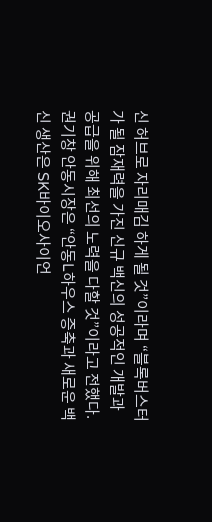신 허브로 자리매김 하게 될 것”이라며 “블록버스터가 될 잠재력을 가진 신규 백신의 성공적인 개발과 공급을 위해 최선의 노력을 다할 것”이라고 전했다.
권기창 안동시장은 “안동L하우스 증축과 새로운 백신 생산은 SK바이오사이언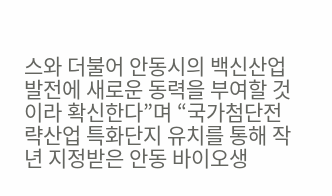스와 더불어 안동시의 백신산업 발전에 새로운 동력을 부여할 것이라 확신한다”며 “국가첨단전략산업 특화단지 유치를 통해 작년 지정받은 안동 바이오생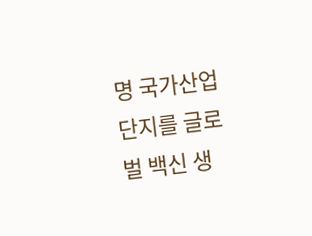명 국가산업단지를 글로벌 백신 생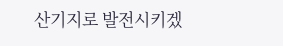산기지로 발전시키겠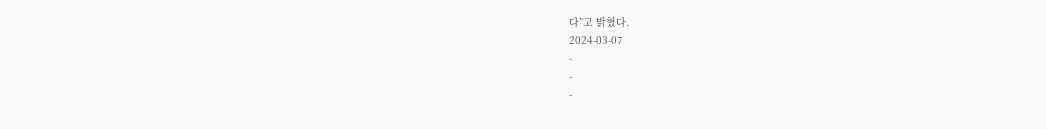다”고 밝혔다.
2024-03-07
-
-
-